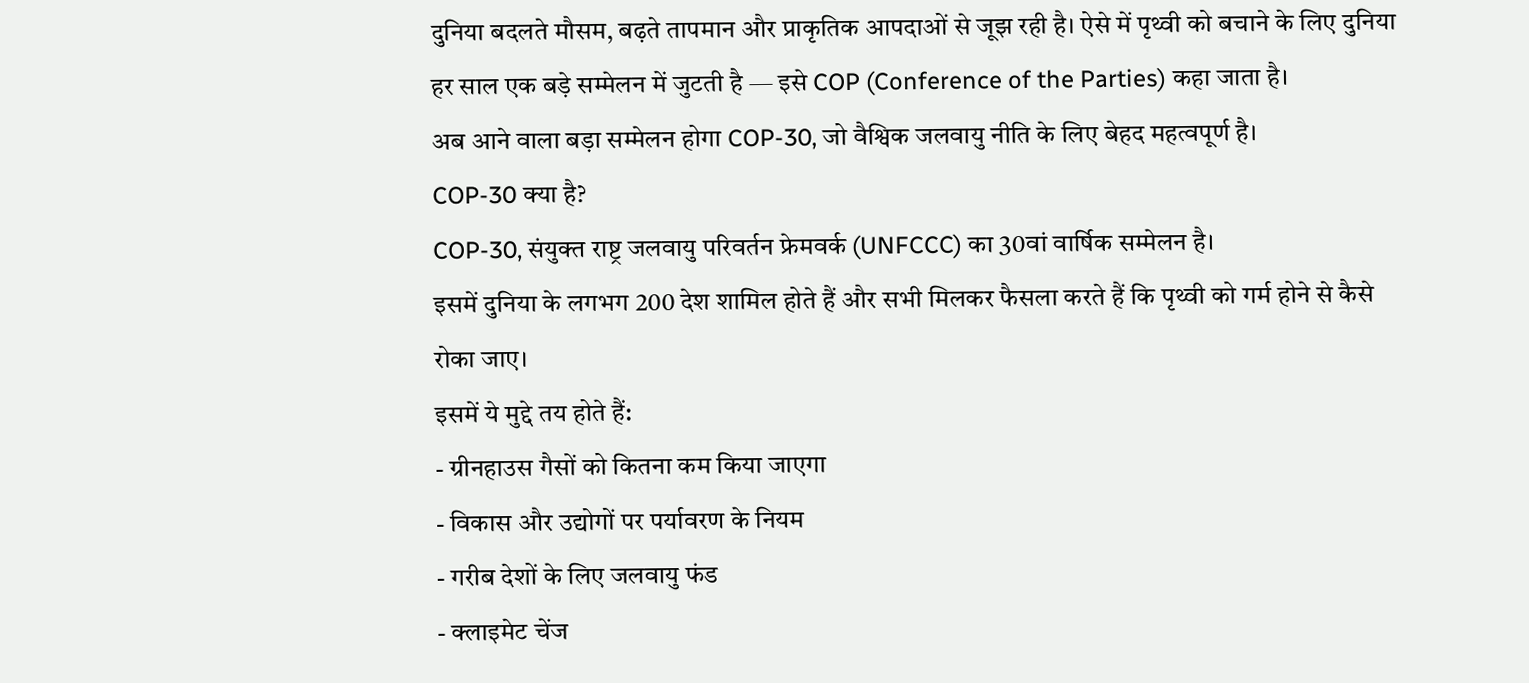दुनिया बदलते मौसम, बढ़ते तापमान और प्राकृतिक आपदाओं से जूझ रही है। ऐसे में पृथ्वी को बचाने के लिए दुनिया हर साल एक बड़े सम्मेलन में जुटती है — इसे COP (Conference of the Parties) कहा जाता है।
अब आने वाला बड़ा सम्मेलन होगा COP-30, जो वैश्विक जलवायु नीति के लिए बेहद महत्वपूर्ण है।
COP-30 क्या है?
COP-30, संयुक्त राष्ट्र जलवायु परिवर्तन फ्रेमवर्क (UNFCCC) का 30वां वार्षिक सम्मेलन है।
इसमें दुनिया के लगभग 200 देश शामिल होते हैं और सभी मिलकर फैसला करते हैं कि पृथ्वी को गर्म होने से कैसे रोका जाए।
इसमें ये मुद्दे तय होते हैं:
- ग्रीनहाउस गैसों को कितना कम किया जाएगा
- विकास और उद्योगों पर पर्यावरण के नियम
- गरीब देशों के लिए जलवायु फंड
- क्लाइमेट चेंज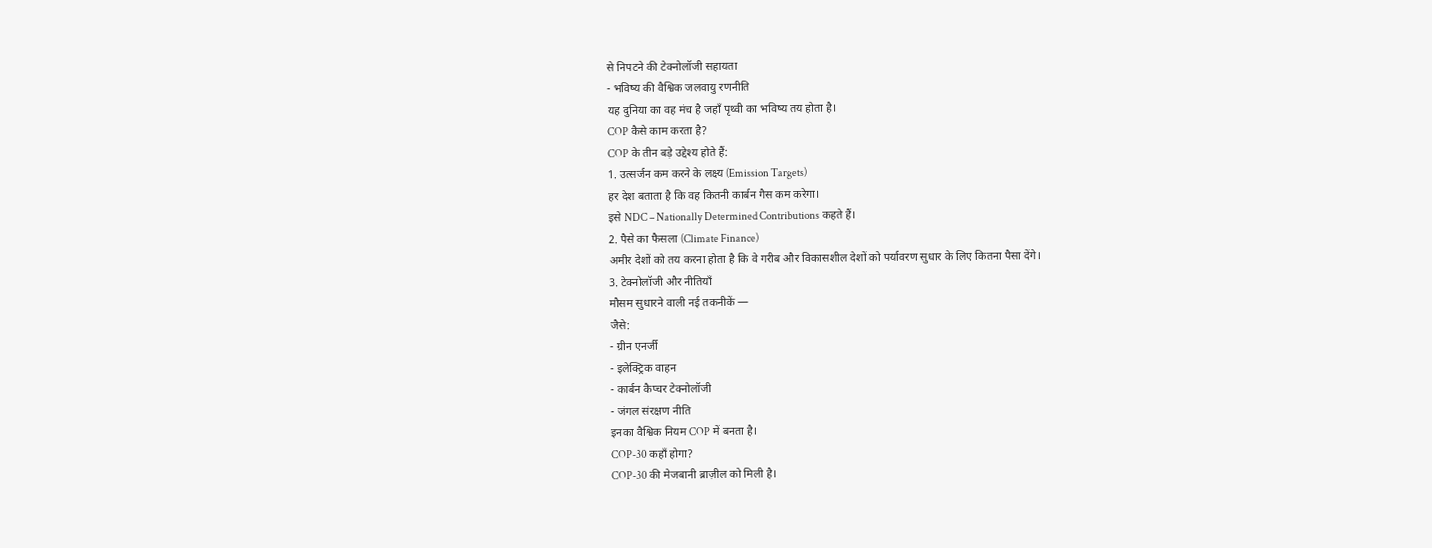से निपटने की टेक्नोलॉजी सहायता
- भविष्य की वैश्विक जलवायु रणनीति
यह दुनिया का वह मंच है जहाँ पृथ्वी का भविष्य तय होता है।
COP कैसे काम करता है?
COP के तीन बड़े उद्देश्य होते हैं:
1. उत्सर्जन कम करने के लक्ष्य (Emission Targets)
हर देश बताता है कि वह कितनी कार्बन गैस कम करेगा।
इसे NDC – Nationally Determined Contributions कहते हैं।
2. पैसे का फैसला (Climate Finance)
अमीर देशों को तय करना होता है कि वे गरीब और विकासशील देशों को पर्यावरण सुधार के लिए कितना पैसा देंगे।
3. टेक्नोलॉजी और नीतियाँ
मौसम सुधारने वाली नई तकनीकें —
जैसे:
- ग्रीन एनर्जी
- इलेक्ट्रिक वाहन
- कार्बन कैप्चर टेक्नोलॉजी
- जंगल संरक्षण नीति
इनका वैश्विक नियम COP में बनता है।
COP-30 कहाँ होगा?
COP-30 की मेजबानी ब्राज़ील को मिली है।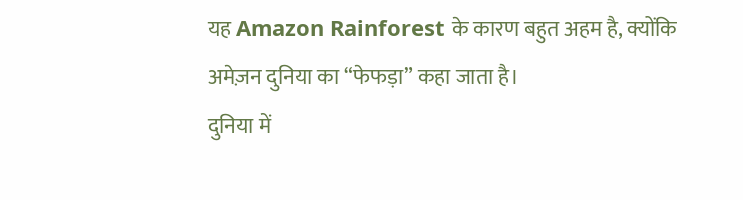यह Amazon Rainforest के कारण बहुत अहम है, क्योंकि अमेज़न दुनिया का “फेफड़ा” कहा जाता है।
दुनिया में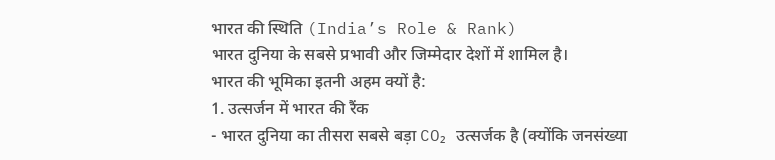भारत की स्थिति (India’s Role & Rank)
भारत दुनिया के सबसे प्रभावी और जिम्मेदार देशों में शामिल है।
भारत की भूमिका इतनी अहम क्यों है:
1. उत्सर्जन में भारत की रैंक
- भारत दुनिया का तीसरा सबसे बड़ा CO₂ उत्सर्जक है (क्योंकि जनसंख्या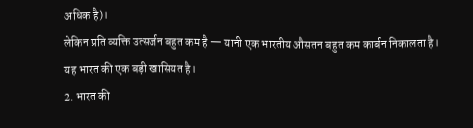अधिक है)।
लेकिन प्रति व्यक्ति उत्सर्जन बहुत कम है — यानी एक भारतीय औसतन बहुत कम कार्बन निकालता है।
यह भारत की एक बड़ी खासियत है।
2. भारत की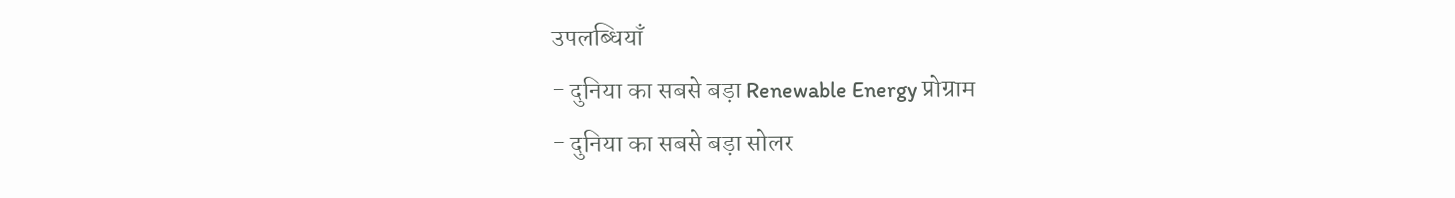उपलब्धियाँ
- दुनिया का सबसे बड़ा Renewable Energy प्रोग्राम
- दुनिया का सबसे बड़ा सोलर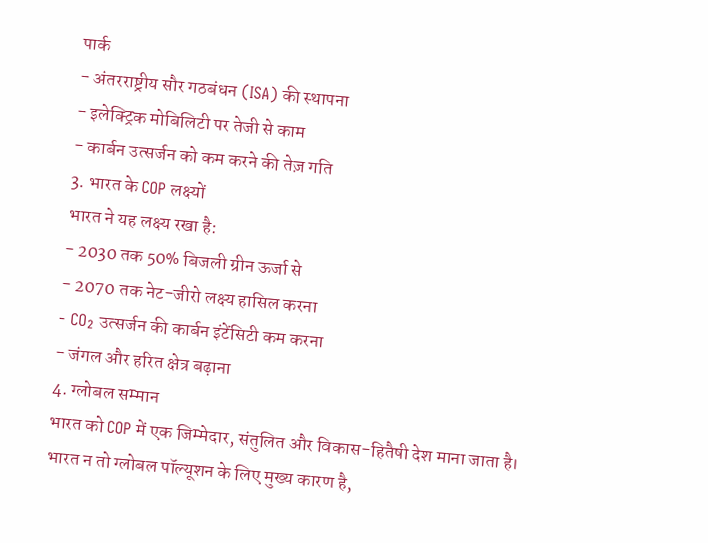पार्क
- अंतरराष्ट्रीय सौर गठबंधन (ISA) की स्थापना
- इलेक्ट्रिक मोबिलिटी पर तेजी से काम
- कार्बन उत्सर्जन को कम करने की तेज़ गति
3. भारत के COP लक्ष्यों
भारत ने यह लक्ष्य रखा है:
- 2030 तक 50% बिजली ग्रीन ऊर्जा से
- 2070 तक नेट-जीरो लक्ष्य हासिल करना
- CO₂ उत्सर्जन की कार्बन इंटेंसिटी कम करना
- जंगल और हरित क्षेत्र बढ़ाना
4. ग्लोबल सम्मान
भारत को COP में एक जिम्मेदार, संतुलित और विकास-हितैषी देश माना जाता है।
भारत न तो ग्लोबल पॉल्यूशन के लिए मुख्य कारण है,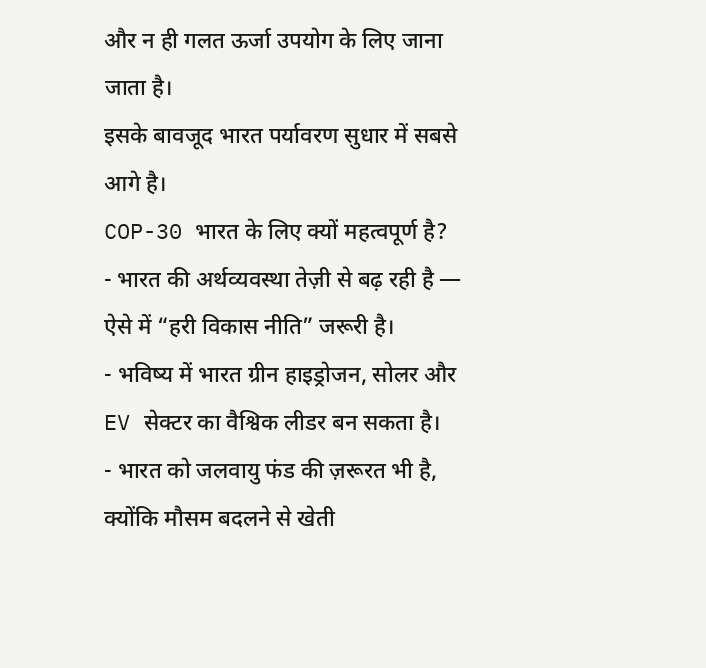और न ही गलत ऊर्जा उपयोग के लिए जाना जाता है।
इसके बावजूद भारत पर्यावरण सुधार में सबसे आगे है।
COP-30 भारत के लिए क्यों महत्वपूर्ण है?
- भारत की अर्थव्यवस्था तेज़ी से बढ़ रही है — ऐसे में “हरी विकास नीति” जरूरी है।
- भविष्य में भारत ग्रीन हाइड्रोजन, सोलर और EV सेक्टर का वैश्विक लीडर बन सकता है।
- भारत को जलवायु फंड की ज़रूरत भी है, क्योंकि मौसम बदलने से खेती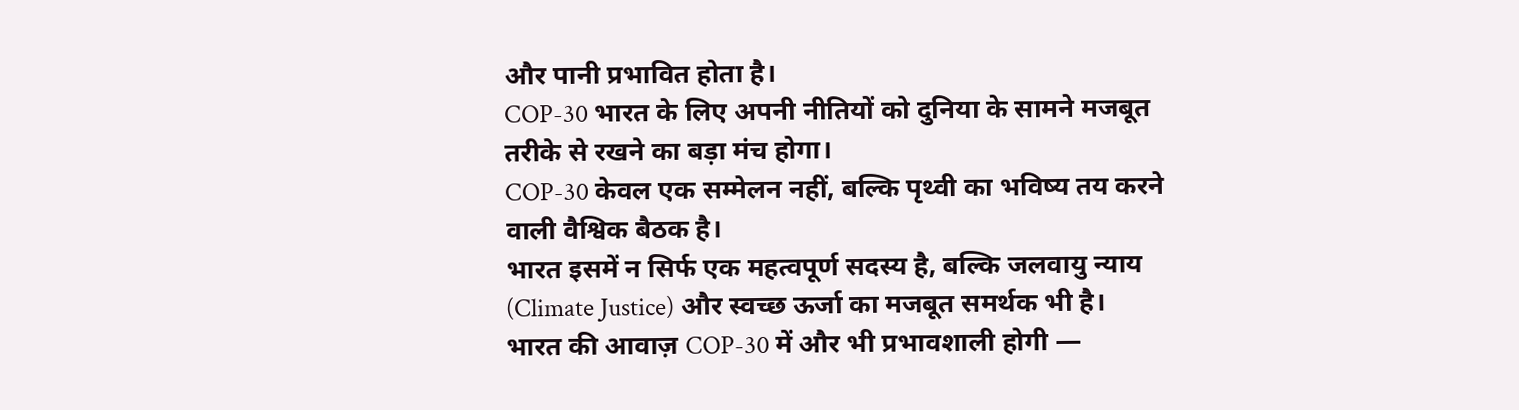और पानी प्रभावित होता है।
COP-30 भारत के लिए अपनी नीतियों को दुनिया के सामने मजबूत तरीके से रखने का बड़ा मंच होगा।
COP-30 केवल एक सम्मेलन नहीं, बल्कि पृथ्वी का भविष्य तय करने वाली वैश्विक बैठक है।
भारत इसमें न सिर्फ एक महत्वपूर्ण सदस्य है, बल्कि जलवायु न्याय (Climate Justice) और स्वच्छ ऊर्जा का मजबूत समर्थक भी है।
भारत की आवाज़ COP-30 में और भी प्रभावशाली होगी —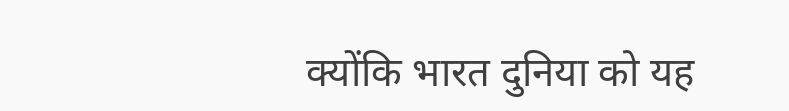क्योंकि भारत दुनिया को यह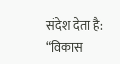संदेश देता है:
“विकास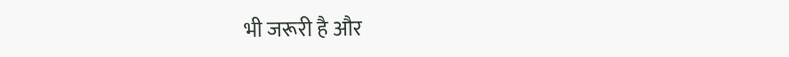भी जरूरी है और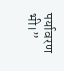पर्यावरण भी।”